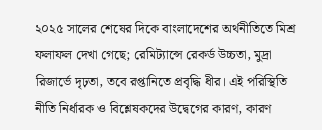২০২৫ সালের শেষের দিকে বাংলাদেশের অর্থনীতিতে মিশ্র ফলাফল দেখা গেছে; রেমিট্যান্সে রেকর্ড উচ্চতা, মুদ্রা রিজার্ভে দৃঢ়তা, তবে রপ্তানিতে প্রবৃদ্ধি ধীর। এই পরিস্থিতি নীতি নির্ধারক ও বিশ্লেষকদের উদ্বেগের কারণ, কারণ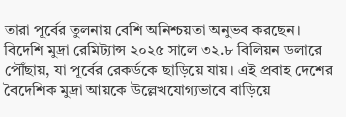তারা পূর্বের তুলনায় বেশি অনিশ্চয়তা অনুভব করছেন।
বিদেশি মুদ্রা রেমিট্যান্স ২০২৫ সালে ৩২.৮ বিলিয়ন ডলারে পৌঁছায়, যা পূর্বের রেকর্ডকে ছাড়িয়ে যায়। এই প্রবাহ দেশের বৈদেশিক মুদ্রা আয়কে উল্লেখযোগ্যভাবে বাড়িয়ে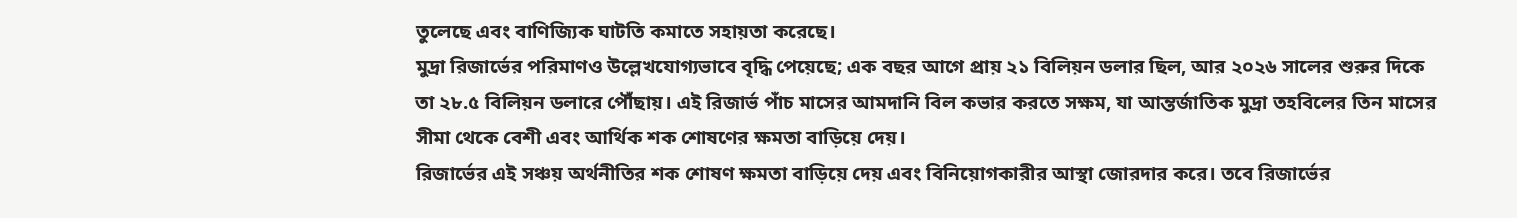তুলেছে এবং বাণিজ্যিক ঘাটতি কমাতে সহায়তা করেছে।
মুদ্রা রিজার্ভের পরিমাণও উল্লেখযোগ্যভাবে বৃদ্ধি পেয়েছে; এক বছর আগে প্রায় ২১ বিলিয়ন ডলার ছিল, আর ২০২৬ সালের শুরুর দিকে তা ২৮.৫ বিলিয়ন ডলারে পৌঁছায়। এই রিজার্ভ পাঁচ মাসের আমদানি বিল কভার করতে সক্ষম, যা আন্তর্জাতিক মুদ্রা তহবিলের তিন মাসের সীমা থেকে বেশী এবং আর্থিক শক শোষণের ক্ষমতা বাড়িয়ে দেয়।
রিজার্ভের এই সঞ্চয় অর্থনীতির শক শোষণ ক্ষমতা বাড়িয়ে দেয় এবং বিনিয়োগকারীর আস্থা জোরদার করে। তবে রিজার্ভের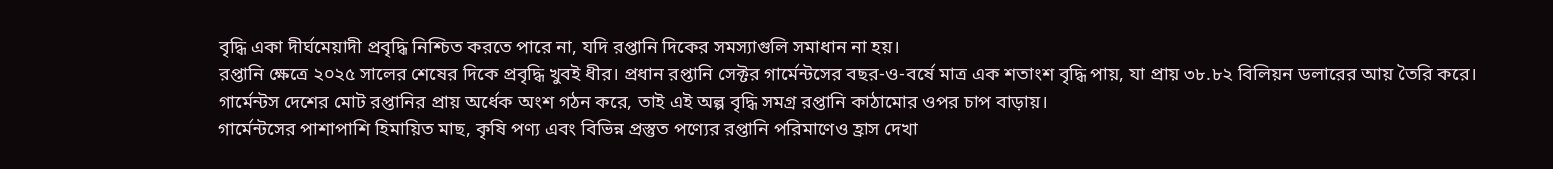বৃদ্ধি একা দীর্ঘমেয়াদী প্রবৃদ্ধি নিশ্চিত করতে পারে না, যদি রপ্তানি দিকের সমস্যাগুলি সমাধান না হয়।
রপ্তানি ক্ষেত্রে ২০২৫ সালের শেষের দিকে প্রবৃদ্ধি খুবই ধীর। প্রধান রপ্তানি সেক্টর গার্মেন্টসের বছর-ও-বর্ষে মাত্র এক শতাংশ বৃদ্ধি পায়, যা প্রায় ৩৮.৮২ বিলিয়ন ডলারের আয় তৈরি করে। গার্মেন্টস দেশের মোট রপ্তানির প্রায় অর্ধেক অংশ গঠন করে, তাই এই অল্প বৃদ্ধি সমগ্র রপ্তানি কাঠামোর ওপর চাপ বাড়ায়।
গার্মেন্টসের পাশাপাশি হিমায়িত মাছ, কৃষি পণ্য এবং বিভিন্ন প্রস্তুত পণ্যের রপ্তানি পরিমাণেও হ্রাস দেখা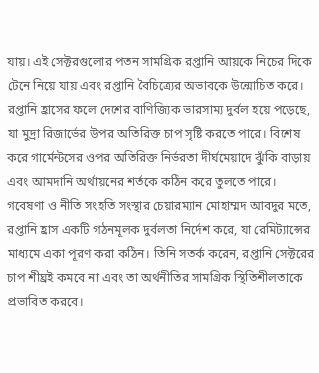যায়। এই সেক্টরগুলোর পতন সামগ্রিক রপ্তানি আয়কে নিচের দিকে টেনে নিয়ে যায় এবং রপ্তানি বৈচিত্র্যের অভাবকে উন্মোচিত করে।
রপ্তানি হ্রাসের ফলে দেশের বাণিজ্যিক ভারসাম্য দুর্বল হয়ে পড়েছে, যা মুদ্রা রিজার্ভের উপর অতিরিক্ত চাপ সৃষ্টি করতে পারে। বিশেষ করে গার্মেন্টসের ওপর অতিরিক্ত নির্ভরতা দীর্ঘমেয়াদে ঝুঁকি বাড়ায় এবং আমদানি অর্থায়নের শর্তকে কঠিন করে তুলতে পারে।
গবেষণা ও নীতি সংহতি সংস্থার চেয়ারম্যান মোহাম্মদ আবদুর মতে, রপ্তানি হ্রাস একটি গঠনমূলক দুর্বলতা নির্দেশ করে, যা রেমিট্যান্সের মাধ্যমে একা পূরণ করা কঠিন। তিনি সতর্ক করেন, রপ্তানি সেক্টরের চাপ শীঘ্রই কমবে না এবং তা অর্থনীতির সামগ্রিক স্থিতিশীলতাকে প্রভাবিত করবে।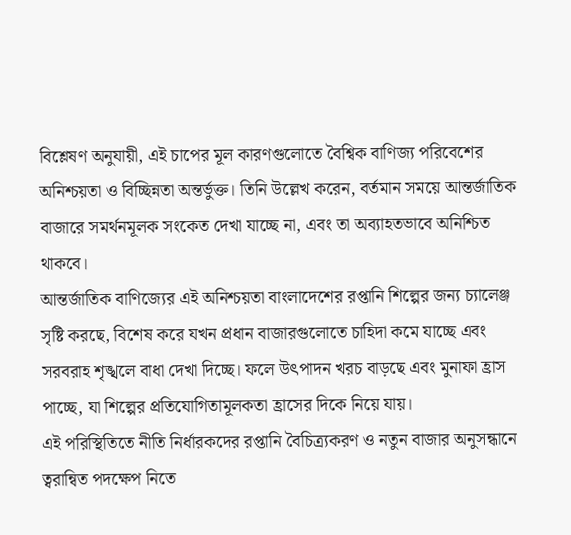বিশ্লেষণ অনুযায়ী, এই চাপের মূল কারণগুলোতে বৈশ্বিক বাণিজ্য পরিবেশের অনিশ্চয়তা ও বিচ্ছিন্নতা অন্তর্ভুক্ত। তিনি উল্লেখ করেন, বর্তমান সময়ে আন্তর্জাতিক বাজারে সমর্থনমূলক সংকেত দেখা যাচ্ছে না, এবং তা অব্যাহতভাবে অনিশ্চিত থাকবে।
আন্তর্জাতিক বাণিজ্যের এই অনিশ্চয়তা বাংলাদেশের রপ্তানি শিল্পের জন্য চ্যালেঞ্জ সৃষ্টি করছে, বিশেষ করে যখন প্রধান বাজারগুলোতে চাহিদা কমে যাচ্ছে এবং সরবরাহ শৃঙ্খলে বাধা দেখা দিচ্ছে। ফলে উৎপাদন খরচ বাড়ছে এবং মুনাফা হ্রাস পাচ্ছে, যা শিল্পের প্রতিযোগিতামূলকতা হ্রাসের দিকে নিয়ে যায়।
এই পরিস্থিতিতে নীতি নির্ধারকদের রপ্তানি বৈচিত্র্যকরণ ও নতুন বাজার অনুসন্ধানে ত্বরান্বিত পদক্ষেপ নিতে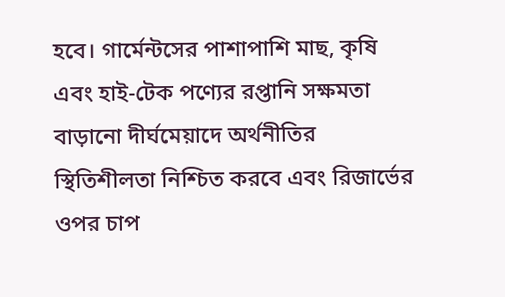হবে। গার্মেন্টসের পাশাপাশি মাছ, কৃষি এবং হাই-টেক পণ্যের রপ্তানি সক্ষমতা বাড়ানো দীর্ঘমেয়াদে অর্থনীতির স্থিতিশীলতা নিশ্চিত করবে এবং রিজার্ভের ওপর চাপ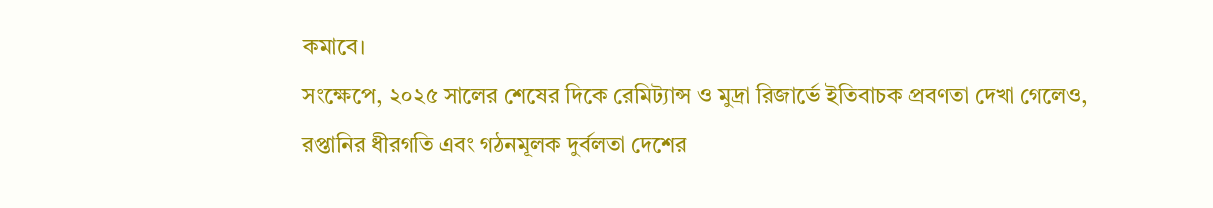কমাবে।
সংক্ষেপে, ২০২৫ সালের শেষের দিকে রেমিট্যান্স ও মুদ্রা রিজার্ভে ইতিবাচক প্রবণতা দেখা গেলেও, রপ্তানির ধীরগতি এবং গঠনমূলক দুর্বলতা দেশের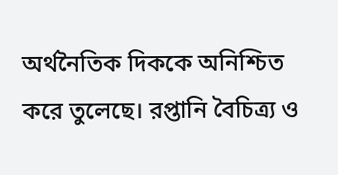অর্থনৈতিক দিককে অনিশ্চিত করে তুলেছে। রপ্তানি বৈচিত্র্য ও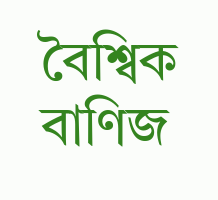বৈশ্বিক বাণিজ